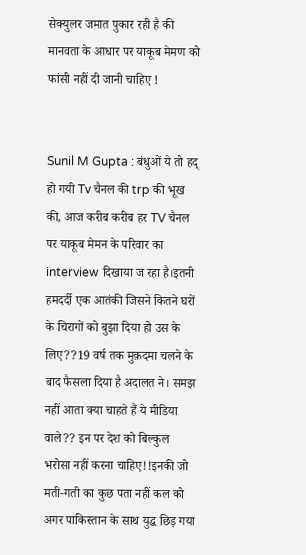सेक्युलर जमात पुकार रही है की मानवता के आधार पर याकूब मेमण को फांसी नहीं दी जानी चाहिए !


Sunil M Gupta : बंधुओं ये तो हद् हो गयी Tv चैनल की trp की भूख की, आज करीब करीब हर TV चैनल पर याकूब मेमन के परिवार का interview दिखाया ज रहा है।इतनी हमदर्दी एक आतंकी जिसने कितने घरों के चिरागों को बुझा दिया हो उस के लिए??19 वर्ष तक मुक़दमा चलने के बाद फैसला दिया है अदालत ने। समझ नहीं आता क्या चाहते हैं ये मीडिया वाले?? इन पर देश को बिल्कुल भरोसा नहीं करना चाहिए!!इनकी जो मती-गती का कुछ पता नहीं कल को अगर पाकिस्तान के साथ युद्ध छिड़ गया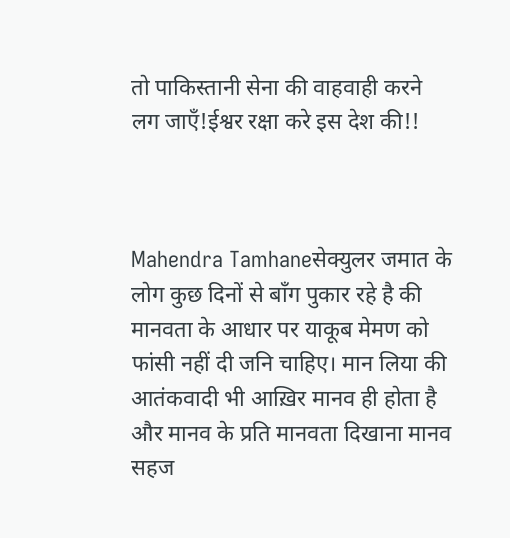तो पाकिस्तानी सेना की वाहवाही करने लग जाएँ!ईश्वर रक्षा करे इस देश की!!



Mahendra Tamhaneसेक्युलर जमात के लोग कुछ दिनों से बाँग पुकार रहे है की मानवता के आधार पर याकूब मेमण को फांसी नहीं दी जनि चाहिए। मान लिया की आतंकवादी भी आख़िर मानव ही होता है और मानव के प्रति मानवता दिखाना मानव सहज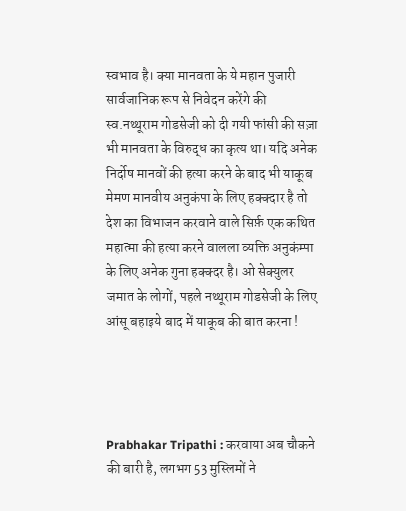स्वभाव है। क्या मानवता के ये महान पुजारी सार्वजानिक रूप से निवेदन करेंगे की स्व.नथ्थूराम गोडसेजी को दी गयी फांसी की सज़ा भी मानवता के विरुद्ध का कृत्य था। यदि अनेक निर्दोष मानवों की हत्या करने के बाद भी याकूब मेमण मानवीय अनुकंपा के लिए हक्क्दार है तो देश का विभाजन करवाने वाले सिर्फ़ एक कथित महात्मा की हत्या करने वालला व्यक्ति अनुकंम्पा के लिए अनेक गुना हक्क्दर है। ओ सेक्युलर जमात के लोगों, पहले नथ्थूराम गोडसेजी के लिए आंसू बहाइये बाद में याकूब की बात करना !




Prabhakar Tripathi : करवाया अब चौकने की बारी है, लगभग 53 मुस्लिमों ने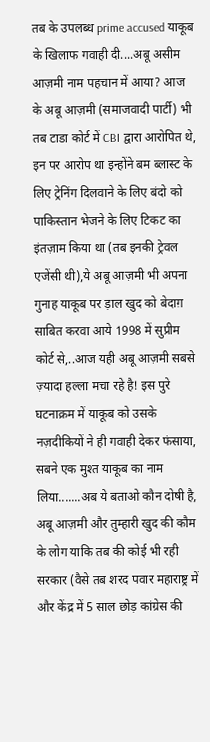तब के उपलब्ध prime accused याकूब के खिलाफ गवाही दी....अबू असीम आज़मी नाम पहचान में आया? आज के अबू आज़मी (समाजवादी पार्टी) भी तब टाडा कोर्ट में CBI द्वारा आरोपित थे, इन पर आरोप था इन्होंने बम ब्लास्ट के लिए ट्रेनिंग दिलवाने के लिए बंदो को पाकिस्तान भेजने के लिए टिकट का इंतज़ाम किया था (तब इनकी ट्रेवल एजेंसी थी),ये अबू आज़मी भी अपना गुनाह याकूब पर ड़ाल खुद को बेदाग़ साबित करवा आये 1998 में सुप्रीम कोर्ट से,..आज यही अबू आज़मी सबसे ज़्यादा हल्ला मचा रहे है! इस पुरे घटनाक्रम में याकूब को उसके नज़दीकियों ने ही गवाही देकर फंसाया, सबने एक मुश्त याकूब का नाम लिया.......अब ये बताओ कौन दोषी है, अबू आज़मी और तुम्हारी खुद की कौम के लोग याकि तब की कोई भी रही सरकार (वैसे तब शरद पवार महाराष्ट्र में और केंद्र में 5 साल छोड़ कांग्रेस की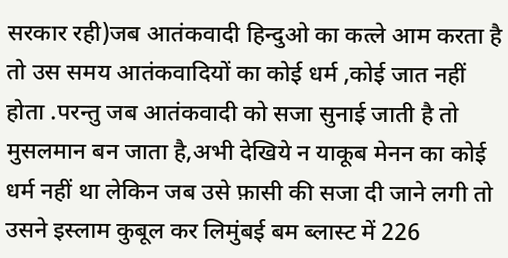सरकार रही)जब आतंकवादी हिन्दुओ का कत्ले आम करता है तो उस समय आतंकवादियों का कोई धर्म ,कोई जात नहीं होता .परन्तु जब आतंकवादी को सजा सुनाई जाती है तो मुसलमान बन जाता है,अभी देखिये न याकूब मेनन का कोई धर्म नहीं था लेकिन जब उसे फ़ासी की सजा दी जाने लगी तो उसने इस्लाम कुबूल कर लिमुंबई बम ब्लास्ट में 226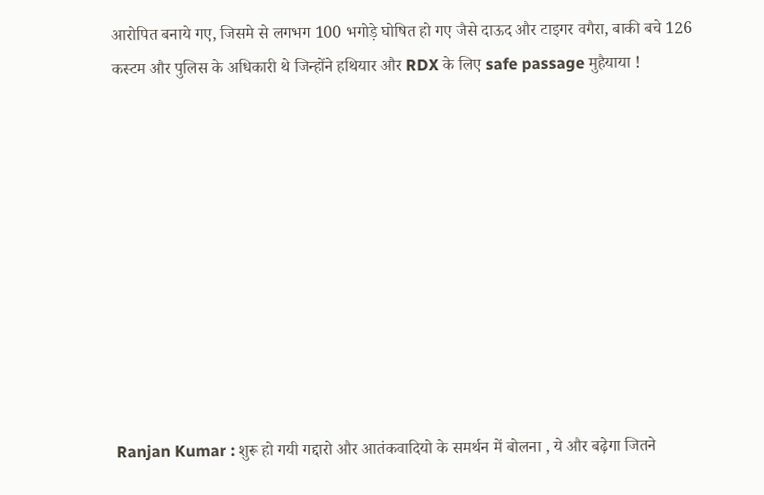आरोपित बनाये गए, जिसमे से लगभग 100 भगोड़े घोषित हो गए जैसे दाऊद और टाइगर वगैरा, बाकी बचे 126 कस्टम और पुलिस के अधिकारी थे जिन्होंने हथियार और RDX के लिए safe passage मुहैयाया !










Ranjan Kumar : शुरू हो गयी गद्दारो और आतंकवादियो के समर्थन में बोलना , ये और बढ़ेगा जितने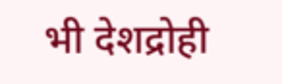भी देशद्रोही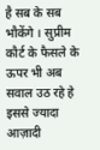है सब के सब भौकेंगे । सुप्रीम कौर्ट के फैसले के ऊपर भी अब सवाल उठ रहे हे इससे ज्यादा आज़ादी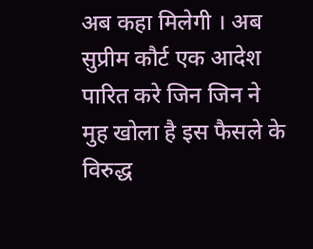अब कहा मिलेगी । अब सुप्रीम कौर्ट एक आदेश पारित करे जिन जिन ने मुह खोला है इस फैसले के विरुद्ध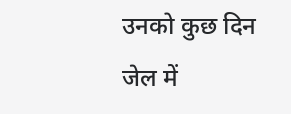उनको कुछ दिन जेल में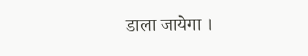डाला जायेगा ।